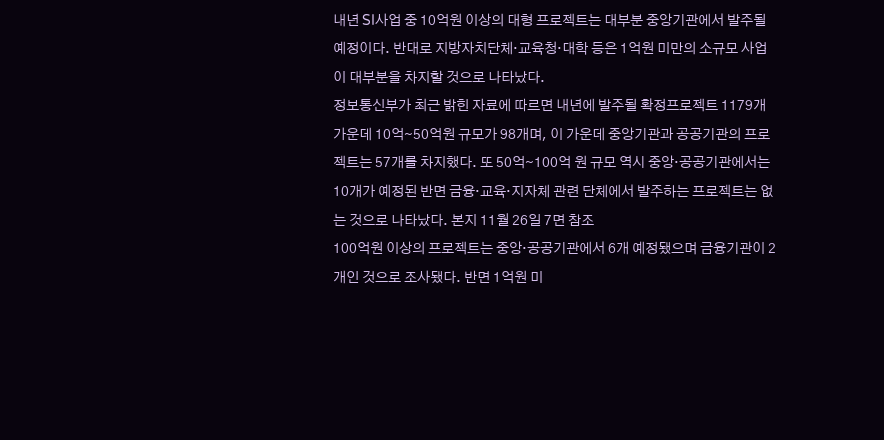내년 SI사업 중 10억원 이상의 대형 프로젝트는 대부분 중앙기관에서 발주될 예정이다. 반대로 지방자치단체·교육청·대학 등은 1억원 미만의 소규모 사업이 대부분을 차지할 것으로 나타났다.
정보통신부가 최근 밝힌 자료에 따르면 내년에 발주될 확정프로젝트 1179개 가운데 10억∼50억원 규모가 98개며, 이 가운데 중앙기관과 공공기관의 프로젝트는 57개를 차지했다. 또 50억∼100억 원 규모 역시 중앙·공공기관에서는 10개가 예정된 반면 금융·교육·지자체 관련 단체에서 발주하는 프로젝트는 없는 것으로 나타났다. 본지 11월 26일 7면 참조
100억원 이상의 프로젝트는 중앙·공공기관에서 6개 예정됐으며 금융기관이 2개인 것으로 조사됐다. 반면 1억원 미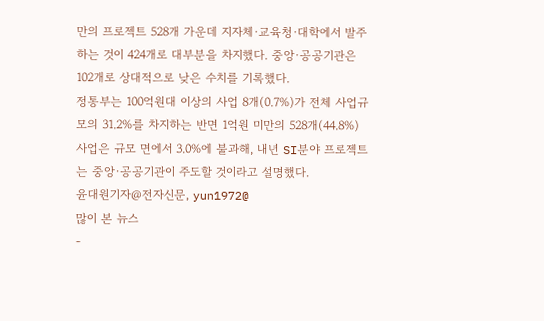만의 프로젝트 528개 가운데 지자체·교육청·대학에서 발주하는 것이 424개로 대부분을 차지했다. 중앙·공공기관은 102개로 상대적으로 낮은 수치를 기록했다.
정통부는 100억원대 이상의 사업 8개(0.7%)가 전체 사업규모의 31.2%를 차지하는 반면 1억원 미만의 528개(44.8%) 사업은 규모 면에서 3.0%에 불과해, 내년 SI분야 프로젝트는 중앙·공공기관이 주도할 것이라고 설명했다.
윤대원기자@전자신문, yun1972@
많이 본 뉴스
-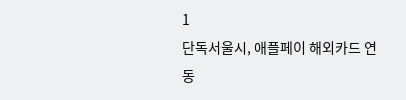1
단독서울시, 애플페이 해외카드 연동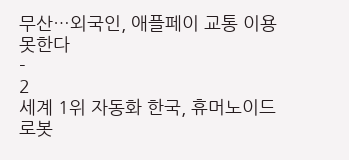무산…외국인, 애플페이 교통 이용 못한다
-
2
세계 1위 자동화 한국, 휴머노이드 로봇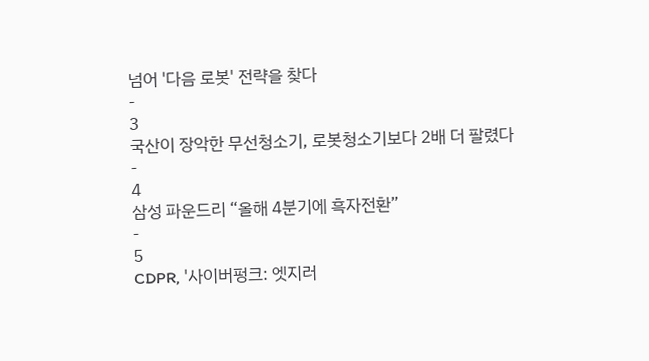넘어 '다음 로봇' 전략을 찾다
-
3
국산이 장악한 무선청소기, 로봇청소기보다 2배 더 팔렸다
-
4
삼성 파운드리 “올해 4분기에 흑자전환”
-
5
CDPR, '사이버펑크: 엣지러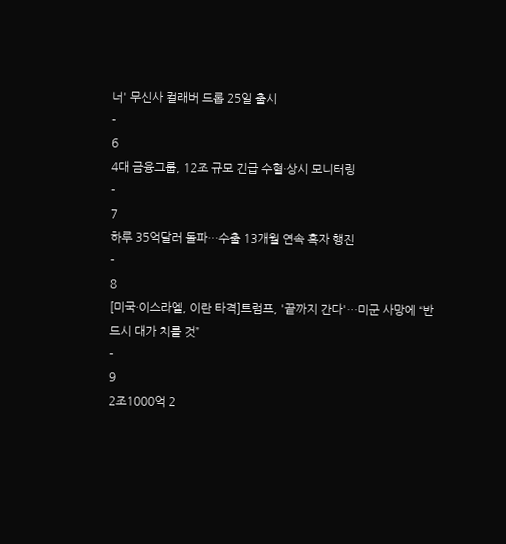너' 무신사 컬래버 드롭 25일 출시
-
6
4대 금융그룹, 12조 규모 긴급 수혈·상시 모니터링
-
7
하루 35억달러 돌파…수출 13개월 연속 흑자 행진
-
8
[미국·이스라엘, 이란 타격]트럼프, '끝까지 간다'…미군 사망에 “반드시 대가 치를 것”
-
9
2조1000억 2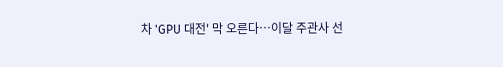차 'GPU 대전' 막 오른다…이달 주관사 선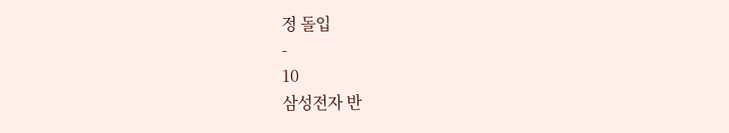정 돌입
-
10
삼성전자 반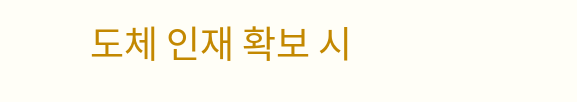도체 인재 확보 시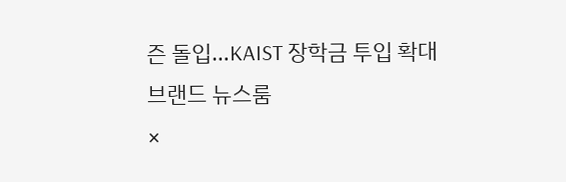즌 돌입…KAIST 장학금 투입 확대
브랜드 뉴스룸
×